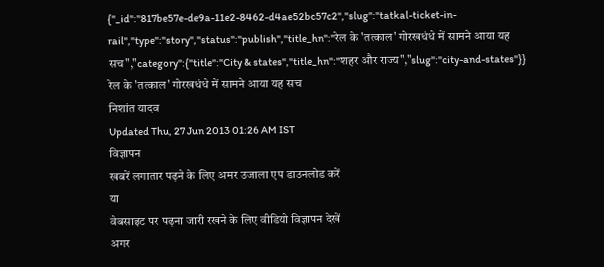{"_id":"817be57e-de9a-11e2-8462-d4ae52bc57c2","slug":"tatkal-ticket-in-rail","type":"story","status":"publish","title_hn":"रेल के 'तत्काल' गोरखधंधे में सामने आया यह सच","category":{"title":"City & states","title_hn":"शहर और राज्य","slug":"city-and-states"}}
रेल के 'तत्काल' गोरखधंधे में सामने आया यह सच
निशांत यादव
Updated Thu, 27 Jun 2013 01:26 AM IST
विज्ञापन
खबरें लगातार पढ़ने के लिए अमर उजाला एप डाउनलोड करें
या
वेबसाइट पर पढ़ना जारी रखने के लिए वीडियो विज्ञापन देखें
अगर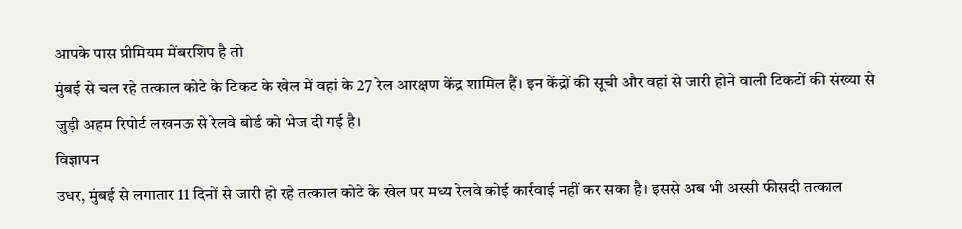आपके पास प्रीमियम मेंबरशिप है तो
मुंबई से चल रहे तत्काल कोटे के टिकट के खेल में वहां के 27 रेल आरक्षण केंद्र शामिल हैं। इन केंद्रों की सूची और वहां से जारी होने वाली टिकटों की संख्या से जुड़ी अहम रिपोर्ट लखनऊ से रेलवे बोर्ड को भेज दी गई है।
विज्ञापन
उधर, मुंबई से लगातार 11 दिनों से जारी हो रहे तत्काल कोटे के खेल पर मध्य रेलवे कोई कार्रवाई नहीं कर सका है। इससे अब भी अस्सी फीसदी तत्काल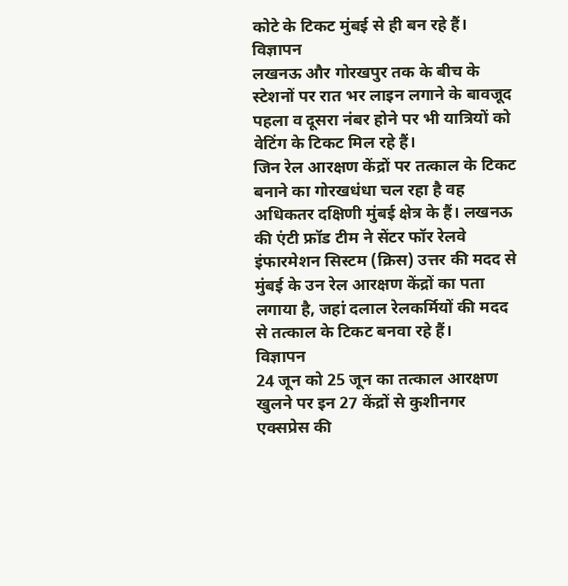कोटे के टिकट मुंबई से ही बन रहे हैं।
विज्ञापन
लखनऊ और गोरखपुर तक के बीच के स्टेशनों पर रात भर लाइन लगाने के बावजूद पहला व दूसरा नंबर होने पर भी यात्रियों को वेटिंग के टिकट मिल रहे हैं।
जिन रेल आरक्षण केंद्रों पर तत्काल के टिकट बनाने का गोरखधंधा चल रहा है वह अधिकतर दक्षिणी मुंबई क्षेत्र के हैं। लखनऊ की एंटी फ्रॉड टीम ने सेंटर फॉर रेलवे इंफारमेशन सिस्टम (क्रिस) उत्तर की मदद से मुंबई के उन रेल आरक्षण केंद्रों का पता लगाया है, जहां दलाल रेलकर्मियों की मदद से तत्काल के टिकट बनवा रहे हैं।
विज्ञापन
24 जून को 25 जून का तत्काल आरक्षण खुलने पर इन 27 केंद्रों से कुशीनगर एक्सप्रेस की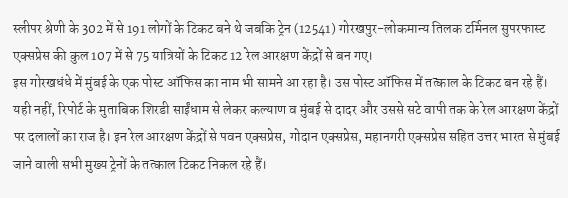स्लीपर श्रेणी के 302 में से 191 लोगों के टिकट बने थे जबकि ट्रेन (12541) गोरखपुर-लोकमान्य तिलक टर्मिनल सुपरफास्ट एक्सप्रेस की कुल 107 में से 75 यात्रियों के टिकट 12 रेल आरक्षण केंद्रों से बन गए।
इस गोरखधंधे में मुंबई के एक पोस्ट ऑफिस का नाम भी सामने आ रहा है। उस पोस्ट ऑफिस में तत्काल के टिकट बन रहे हैं। यही नहीं, रिपोर्ट के मुताबिक शिरडी साईंधाम से लेकर कल्याण व मुंबई से दादर और उससे सटे वापी तक के रेल आरक्षण केंद्रों पर दलालों का राज है। इन रेल आरक्षण केंद्रों से पवन एक्सप्रेस, गोदान एक्सप्रेस, महानगरी एक्सप्रेस सहित उत्तर भारत से मुंबई जाने वाली सभी मुख्य ट्रेनों के तत्काल टिकट निकल रहे हैं।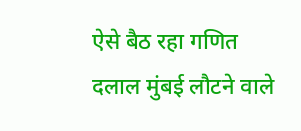ऐसे बैठ रहा गणित
दलाल मुंबई लौटने वाले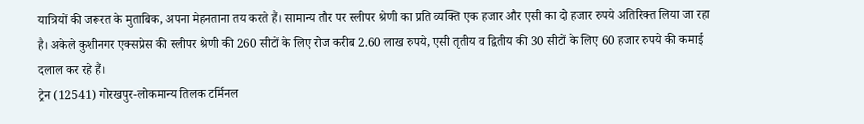यात्रियों की जरूरत के मुताबिक, अपना मेहनताना तय करते हैं। सामान्य तौर पर स्लीपर श्रेणी का प्रति व्यक्ति एक हजार और एसी का दो हजार रुपये अतिरिक्त लिया जा रहा है। अकेले कुशीनगर एक्सप्रेस की स्लीपर श्रेणी की 260 सीटों के लिए रोज करीब 2.60 लाख रुपये, एसी तृतीय व द्वितीय की 30 सीटों के लिए 60 हजार रुपये की कमाई दलाल कर रहे हैं।
ट्रेन (12541) गोरखपुर-लोकमान्य तिलक टर्मिनल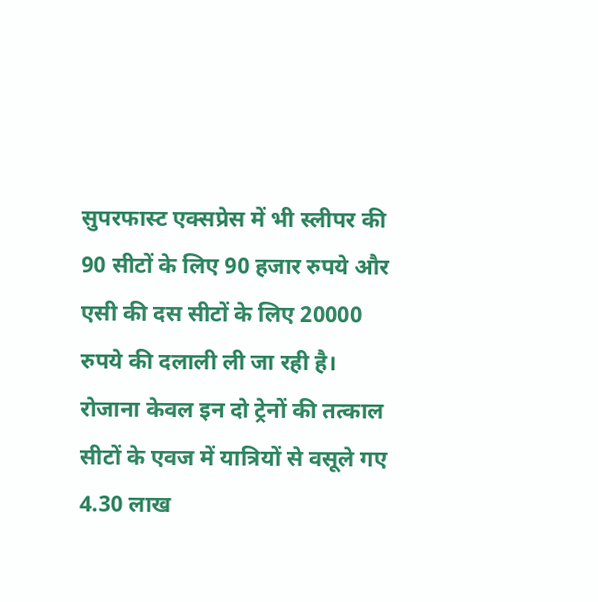सुपरफास्ट एक्सप्रेस में भी स्लीपर की 90 सीटों के लिए 90 हजार रुपये और एसी की दस सीटों के लिए 20000 रुपये की दलाली ली जा रही है। रोजाना केवल इन दो ट्रेनों की तत्काल सीटों के एवज में यात्रियों से वसूले गए 4.30 लाख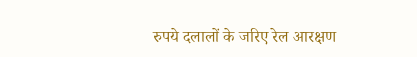रुपये दलालों के जरिए रेल आरक्षण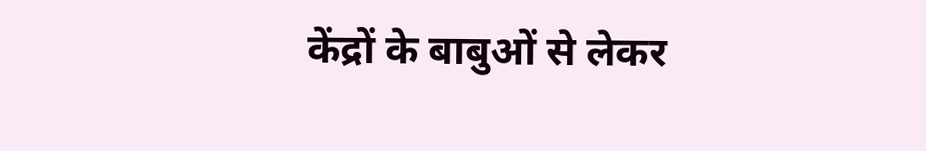केंद्रों के बाबुओं से लेकर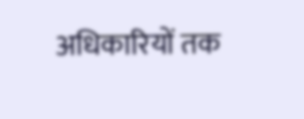अधिकारियों तक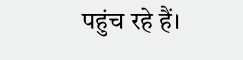पहुंच रहे हैं।